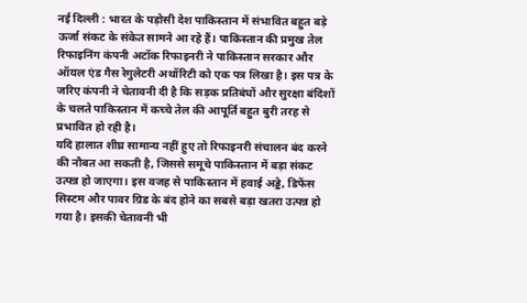नई दिल्ली : भारत के पड़ोसी देश पाकिस्तान में संभावित बहुत बड़े ऊर्जा संकट के संकेत सामने आ रहे हैं। पाकिस्तान की प्रमुख तेल रिफाइनिंग कंपनी अटॉक रिफाइनरी ने पाकिस्तान सरकार और ऑयल एंड गैस रेगुलेटरी अथॉरिटी को एक पत्र लिखा है। इस पत्र के जरिए कंपनी ने चेतावनी दी है कि सड़क प्रतिबंधों और सुरक्षा बंदिशों के चलते पाकिस्तान में कच्चे तेल की आपूर्ति बहुत बुरी तरह से प्रभावित हो रही है।
यदि हालात शीघ्र सामान्य नहीं हुए तो रिफाइनरी संचालन बंद करने की नौबत आ सकती है, जिससे समूचे पाकिस्तान में बड़ा संकट उत्पन्न हो जाएगा। इस वजह से पाकिस्तान में हवाई अड्डे, डिफेंस सिस्टम और पावर ग्रिड के बंद होने का सबसे बड़ा खतरा उत्पन्न हो गया है। इसकी चेतावनी भी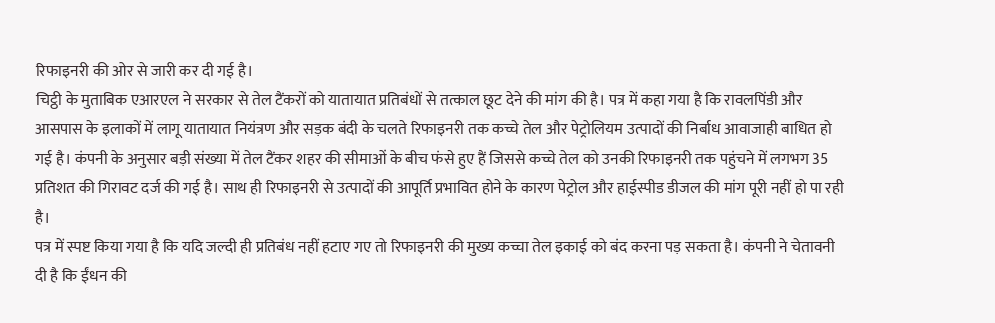रिफाइनरी की ओर से जारी कर दी गई है।
चिट्ठी के मुताबिक एआरएल ने सरकार से तेल टैंकरों को यातायात प्रतिबंधों से तत्काल छूट देने की मांग की है। पत्र में कहा गया है कि रावलपिंडी और आसपास के इलाकों में लागू यातायात नियंत्रण और सड़क बंदी के चलते रिफाइनरी तक कच्चे तेल और पेट्रोलियम उत्पादों की निर्बाध आवाजाही बाधित हो गई है। कंपनी के अनुसार बड़ी संख्या में तेल टैंकर शहर की सीमाओं के बीच फंसे हुए हैं जिससे कच्चे तेल को उनकी रिफाइनरी तक पहुंचने में लगभग 35 प्रतिशत की गिरावट दर्ज की गई है। साथ ही रिफाइनरी से उत्पादों की आपूर्ति प्रभावित होने के कारण पेट्रोल और हाईस्पीड डीजल की मांग पूरी नहीं हो पा रही है।
पत्र में स्पष्ट किया गया है कि यदि जल्दी ही प्रतिबंध नहीं हटाए गए तो रिफाइनरी की मुख्य कच्चा तेल इकाई को बंद करना पड़ सकता है। कंपनी ने चेतावनी दी है कि ईंधन की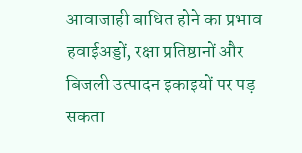आवाजाही बाधित होने का प्रभाव हवाईअड्डों, रक्षा प्रतिष्ठानों और बिजली उत्पादन इकाइयों पर पड़ सकता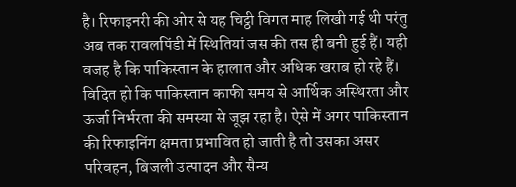है। रिफाइनरी की ओर से यह चिट्ठी विगत माह लिखी गई थी परंतु अब तक रावलपिंडी में स्थितियां जस की तस ही बनी हुई हैं। यही वजह है कि पाकिस्तान के हालात और अधिक खराब हो रहे हैं।
विदित हो कि पाकिस्तान काफी समय से आर्थिक अस्थिरता और ऊर्जा निर्भरता की समस्या से जूझ रहा है। ऐसे में अगर पाकिस्तान की रिफाइनिंग क्षमता प्रभावित हो जाती है तो उसका असर परिवहन, बिजली उत्पादन और सैन्य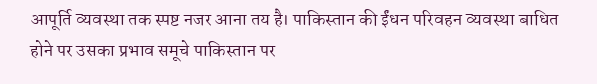आपूर्ति व्यवस्था तक स्पष्ट नजर आना तय है। पाकिस्तान की ईंधन परिवहन व्यवस्था बाधित होने पर उसका प्रभाव समूचे पाकिस्तान पर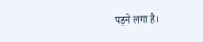पड़ने लगा है।